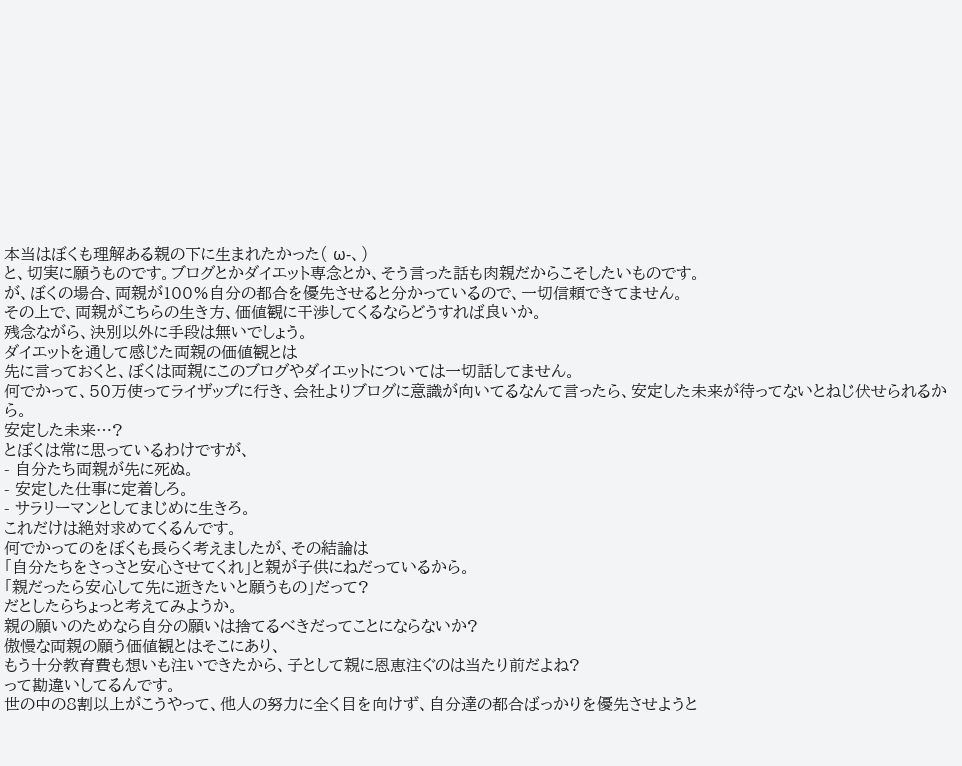本当はぼくも理解ある親の下に生まれたかった( ω-、)
と、切実に願うものです。ブログとかダイエット専念とか、そう言った話も肉親だからこそしたいものです。
が、ぼくの場合、両親が100%自分の都合を優先させると分かっているので、一切信頼できてません。
その上で、両親がこちらの生き方、価値観に干渉してくるならどうすれば良いか。
残念ながら、決別以外に手段は無いでしょう。
ダイエットを通して感じた両親の価値観とは
先に言っておくと、ぼくは両親にこのブログやダイエットについては一切話してません。
何でかって、50万使ってライザップに行き、会社よりブログに意識が向いてるなんて言ったら、安定した未来が待ってないとねじ伏せられるから。
安定した未来…?
とぼくは常に思っているわけですが、
- 自分たち両親が先に死ぬ。
- 安定した仕事に定着しろ。
- サラリーマンとしてまじめに生きろ。
これだけは絶対求めてくるんです。
何でかってのをぼくも長らく考えましたが、その結論は
「自分たちをさっさと安心させてくれ」と親が子供にねだっているから。
「親だったら安心して先に逝きたいと願うもの」だって?
だとしたらちょっと考えてみようか。
親の願いのためなら自分の願いは捨てるべきだってことにならないか?
傲慢な両親の願う価値観とはそこにあり、
もう十分教育費も想いも注いできたから、子として親に恩恵注ぐのは当たり前だよね?
って勘違いしてるんです。
世の中の8割以上がこうやって、他人の努力に全く目を向けず、自分達の都合ばっかりを優先させようと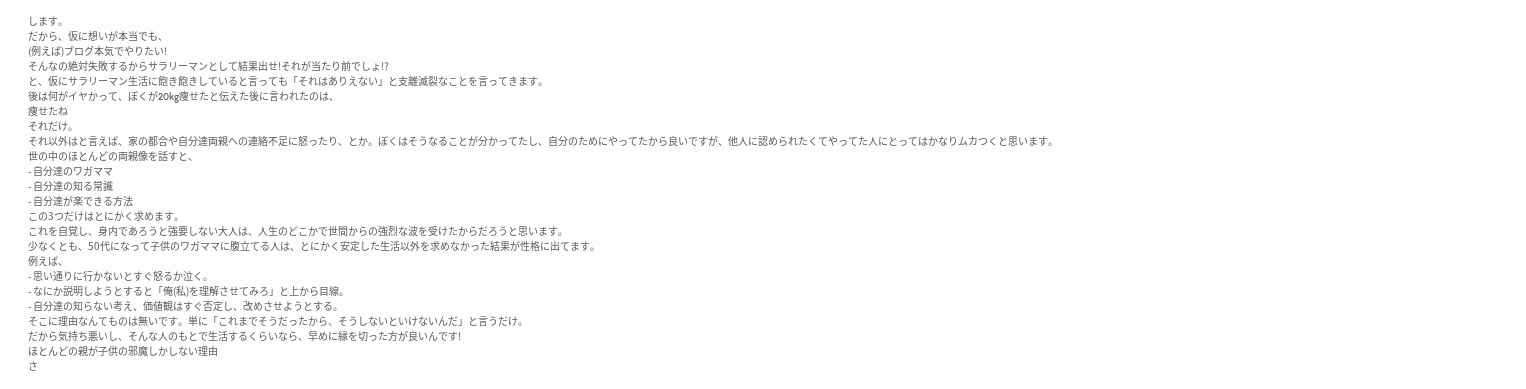します。
だから、仮に想いが本当でも、
(例えば)ブログ本気でやりたい!
そんなの絶対失敗するからサラリーマンとして結果出せ!それが当たり前でしょ!?
と、仮にサラリーマン生活に飽き飽きしていると言っても「それはありえない」と支離滅裂なことを言ってきます。
後は何がイヤかって、ぼくが20kg痩せたと伝えた後に言われたのは、
痩せたね
それだけ。
それ以外はと言えば、家の都合や自分達両親への連絡不足に怒ったり、とか。ぼくはそうなることが分かってたし、自分のためにやってたから良いですが、他人に認められたくてやってた人にとってはかなりムカつくと思います。
世の中のほとんどの両親像を話すと、
- 自分達のワガママ
- 自分達の知る常識
- 自分達が楽できる方法
この3つだけはとにかく求めます。
これを自覚し、身内であろうと強要しない大人は、人生のどこかで世間からの強烈な波を受けたからだろうと思います。
少なくとも、50代になって子供のワガママに腹立てる人は、とにかく安定した生活以外を求めなかった結果が性格に出てます。
例えば、
- 思い通りに行かないとすぐ怒るか泣く。
- なにか説明しようとすると「俺(私)を理解させてみろ」と上から目線。
- 自分達の知らない考え、価値観はすぐ否定し、改めさせようとする。
そこに理由なんてものは無いです。単に「これまでそうだったから、そうしないといけないんだ」と言うだけ。
だから気持ち悪いし、そんな人のもとで生活するくらいなら、早めに縁を切った方が良いんです!
ほとんどの親が子供の邪魔しかしない理由
さ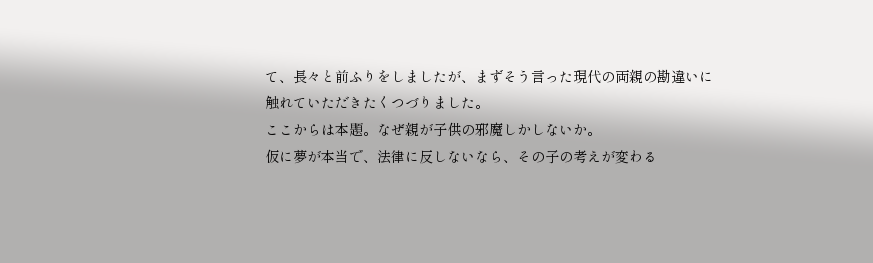て、長々と前ふりをしましたが、まずそう言った現代の両親の勘違いに触れていただきたくつづりました。
ここからは本題。なぜ親が子供の邪魔しかしないか。
仮に夢が本当で、法律に反しないなら、その子の考えが変わる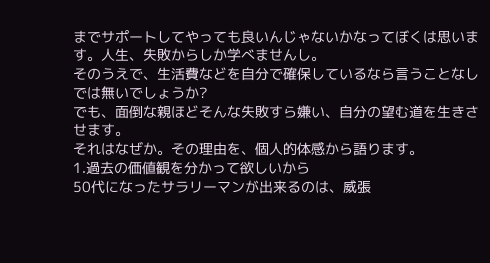までサポートしてやっても良いんじゃないかなってぼくは思います。人生、失敗からしか学べませんし。
そのうえで、生活費などを自分で確保しているなら言うことなしでは無いでしょうか?
でも、面倒な親ほどそんな失敗すら嫌い、自分の望む道を生きさせます。
それはなぜか。その理由を、個人的体感から語ります。
1.過去の価値観を分かって欲しいから
50代になったサラリーマンが出来るのは、威張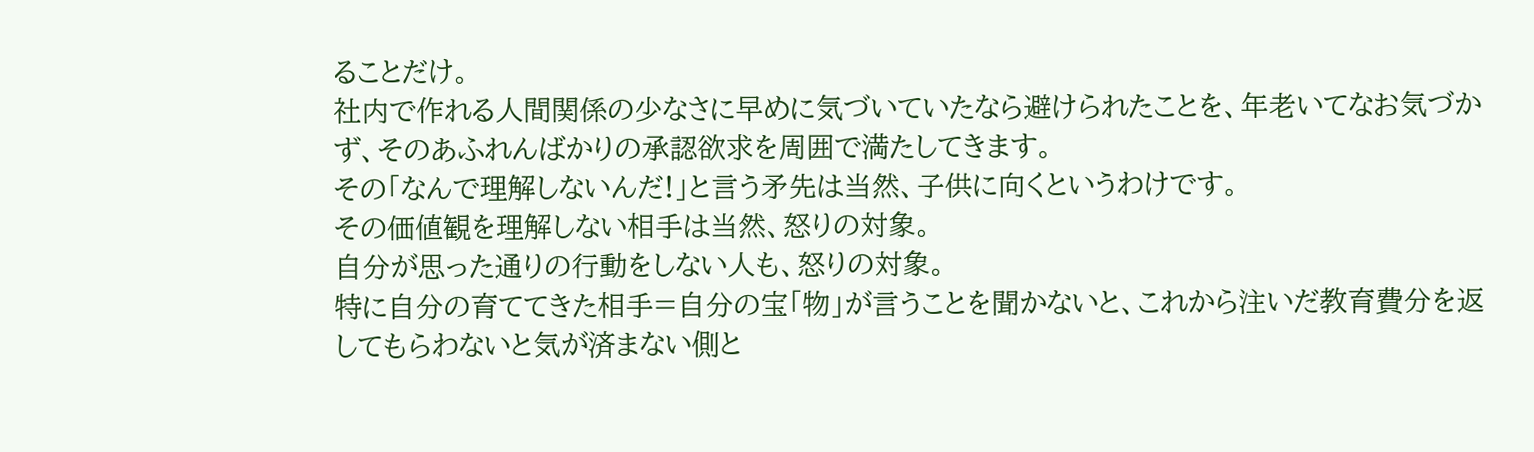ることだけ。
社内で作れる人間関係の少なさに早めに気づいていたなら避けられたことを、年老いてなお気づかず、そのあふれんばかりの承認欲求を周囲で満たしてきます。
その「なんで理解しないんだ!」と言う矛先は当然、子供に向くというわけです。
その価値観を理解しない相手は当然、怒りの対象。
自分が思った通りの行動をしない人も、怒りの対象。
特に自分の育ててきた相手=自分の宝「物」が言うことを聞かないと、これから注いだ教育費分を返してもらわないと気が済まない側と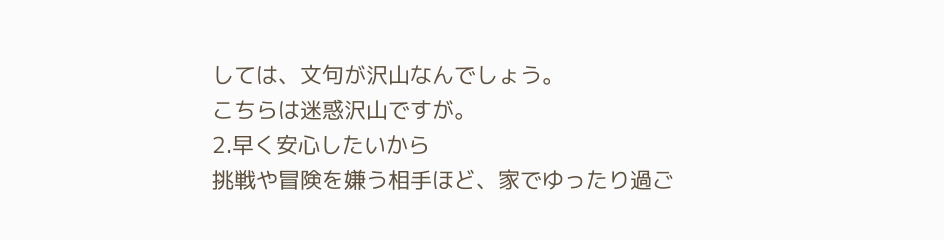しては、文句が沢山なんでしょう。
こちらは迷惑沢山ですが。
2.早く安心したいから
挑戦や冒険を嫌う相手ほど、家でゆったり過ご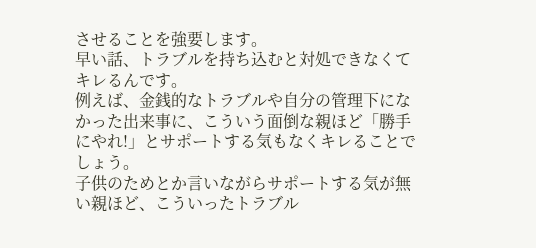させることを強要します。
早い話、トラブルを持ち込むと対処できなくてキレるんです。
例えば、金銭的なトラブルや自分の管理下になかった出来事に、こういう面倒な親ほど「勝手にやれ!」とサポートする気もなくキレることでしょう。
子供のためとか言いながらサポートする気が無い親ほど、こういったトラブル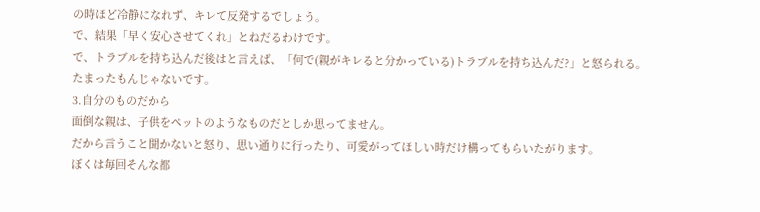の時ほど冷静になれず、キレて反発するでしょう。
で、結果「早く安心させてくれ」とねだるわけです。
で、トラブルを持ち込んだ後はと言えば、「何で(親がキレると分かっている)トラブルを持ち込んだ?」と怒られる。
たまったもんじゃないです。
3.自分のものだから
面倒な親は、子供をペットのようなものだとしか思ってません。
だから言うこと聞かないと怒り、思い通りに行ったり、可愛がってほしい時だけ構ってもらいたがります。
ぼくは毎回そんな都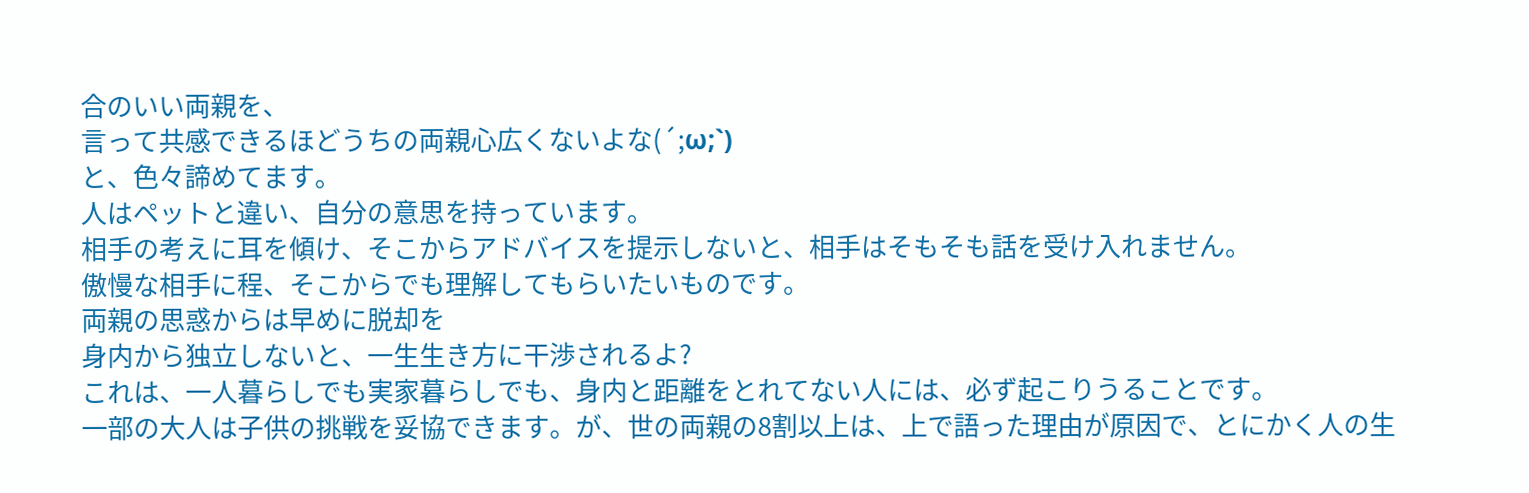合のいい両親を、
言って共感できるほどうちの両親心広くないよな(´;ω;`)
と、色々諦めてます。
人はペットと違い、自分の意思を持っています。
相手の考えに耳を傾け、そこからアドバイスを提示しないと、相手はそもそも話を受け入れません。
傲慢な相手に程、そこからでも理解してもらいたいものです。
両親の思惑からは早めに脱却を
身内から独立しないと、一生生き方に干渉されるよ?
これは、一人暮らしでも実家暮らしでも、身内と距離をとれてない人には、必ず起こりうることです。
一部の大人は子供の挑戦を妥協できます。が、世の両親の8割以上は、上で語った理由が原因で、とにかく人の生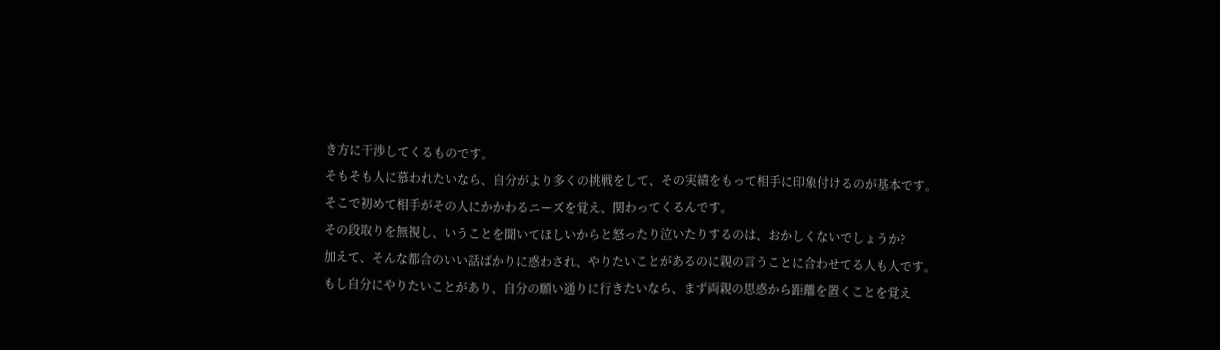き方に干渉してくるものです。
そもそも人に慕われたいなら、自分がより多くの挑戦をして、その実績をもって相手に印象付けるのが基本です。
そこで初めて相手がその人にかかわるニーズを覚え、関わってくるんです。
その段取りを無視し、いうことを聞いてほしいからと怒ったり泣いたりするのは、おかしくないでしょうか?
加えて、そんな都合のいい話ばかりに惑わされ、やりたいことがあるのに親の言うことに合わせてる人も人です。
もし自分にやりたいことがあり、自分の願い通りに行きたいなら、まず両親の思惑から距離を置くことを覚え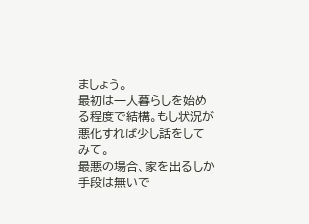ましょう。
最初は一人暮らしを始める程度で結構。もし状況が悪化すれば少し話をしてみて。
最悪の場合、家を出るしか手段は無いで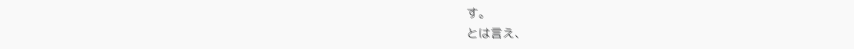す。
とは言え、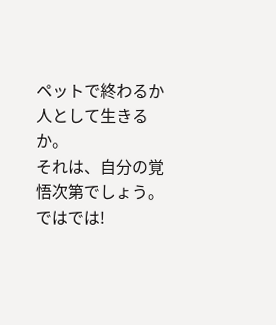ペットで終わるか人として生きるか。
それは、自分の覚悟次第でしょう。
ではでは!